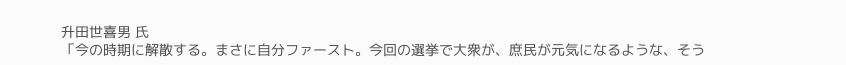升田世喜男 氏
「今の時期に解散する。まさに自分ファースト。今回の選挙で大衆が、庶民が元気になるような、そう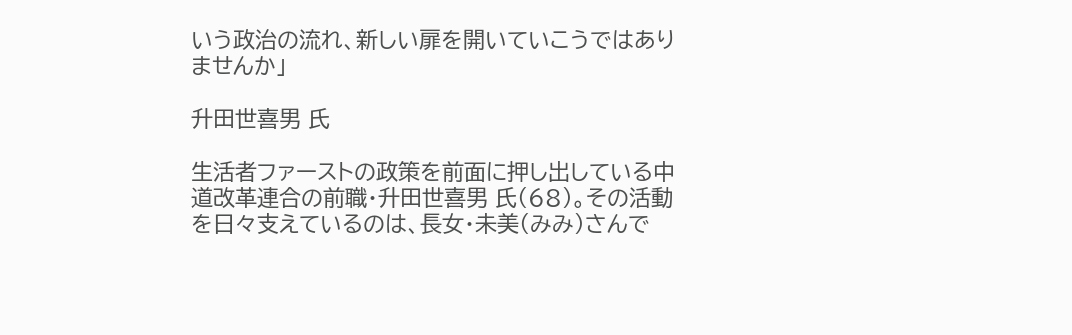いう政治の流れ、新しい扉を開いていこうではありませんか」

升田世喜男 氏

生活者ファーストの政策を前面に押し出している中道改革連合の前職・升田世喜男 氏(68)。その活動を日々支えているのは、長女・未美(みみ)さんで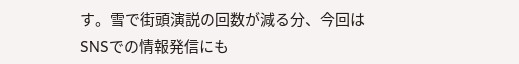す。雪で街頭演説の回数が減る分、今回はSNSでの情報発信にも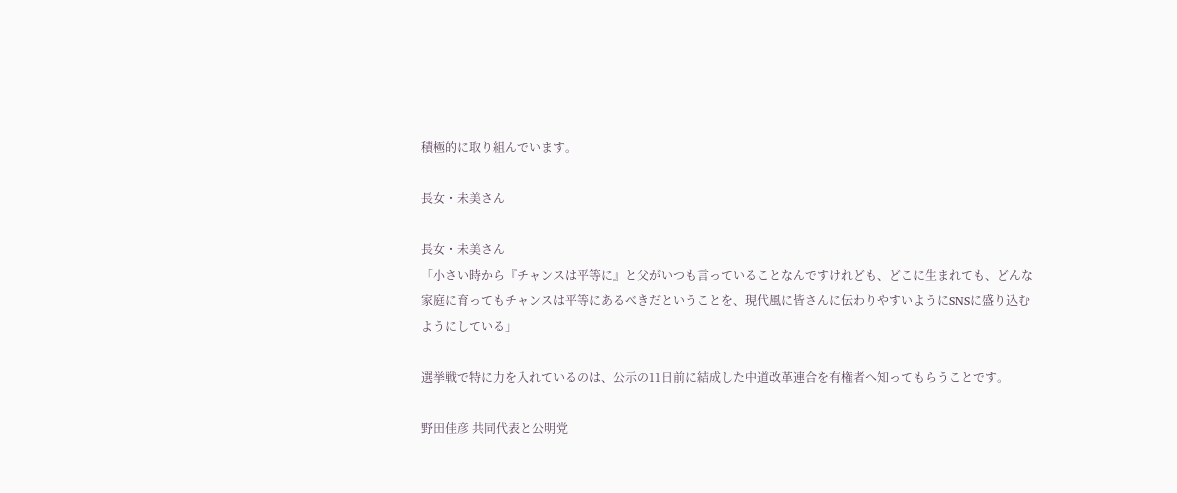積極的に取り組んでいます。

長女・未美さん

長女・未美さん
「小さい時から『チャンスは平等に』と父がいつも言っていることなんですけれども、どこに生まれても、どんな家庭に育ってもチャンスは平等にあるべきだということを、現代風に皆さんに伝わりやすいようにSNSに盛り込むようにしている」

選挙戦で特に力を入れているのは、公示の11日前に結成した中道改革連合を有権者へ知ってもらうことです。

野田佳彦 共同代表と公明党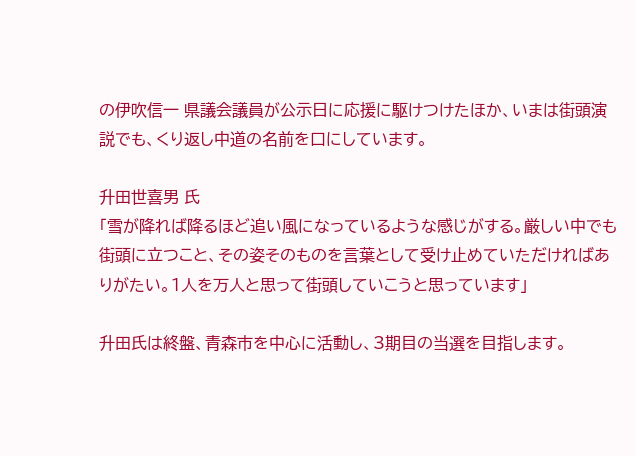の伊吹信一 県議会議員が公示日に応援に駆けつけたほか、いまは街頭演説でも、くり返し中道の名前を口にしています。

升田世喜男 氏
「雪が降れば降るほど追い風になっているような感じがする。厳しい中でも街頭に立つこと、その姿そのものを言葉として受け止めていただければありがたい。1人を万人と思って街頭していこうと思っています」

升田氏は終盤、青森市を中心に活動し、3期目の当選を目指します。